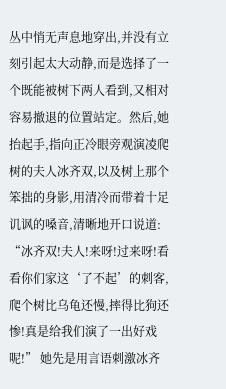丛中悄无声息地穿出,并没有立刻引起太大动静,而是选择了一个既能被树下两人看到,又相对容易撤退的位置站定。然后,她抬起手,指向正冷眼旁观演凌爬树的夫人冰齐双,以及树上那个笨拙的身影,用清冷而带着十足讥讽的嗓音,清晰地开口说道:
“冰齐双!夫人!来呀!过来呀!看看你们家这‘了不起’的刺客,爬个树比乌龟还慢,摔得比狗还惨!真是给我们演了一出好戏呢!” 她先是用言语刺激冰齐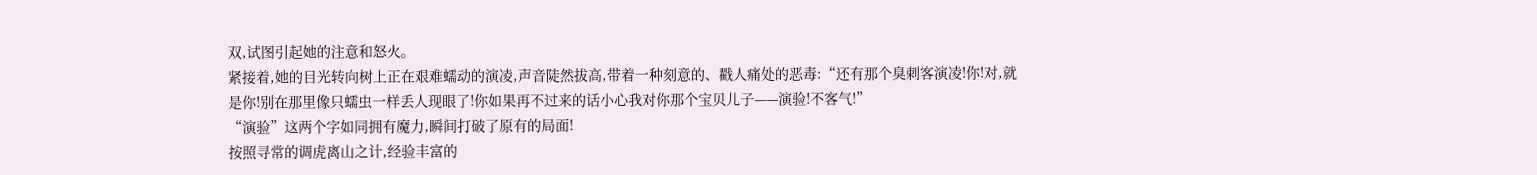双,试图引起她的注意和怒火。
紧接着,她的目光转向树上正在艰难蠕动的演凌,声音陡然拔高,带着一种刻意的、戳人痛处的恶毒:“还有那个臭刺客演凌!你!对,就是你!别在那里像只蠕虫一样丢人现眼了!你如果再不过来的话小心我对你那个宝贝儿子——演验!不客气!”
“演验”这两个字如同拥有魔力,瞬间打破了原有的局面!
按照寻常的调虎离山之计,经验丰富的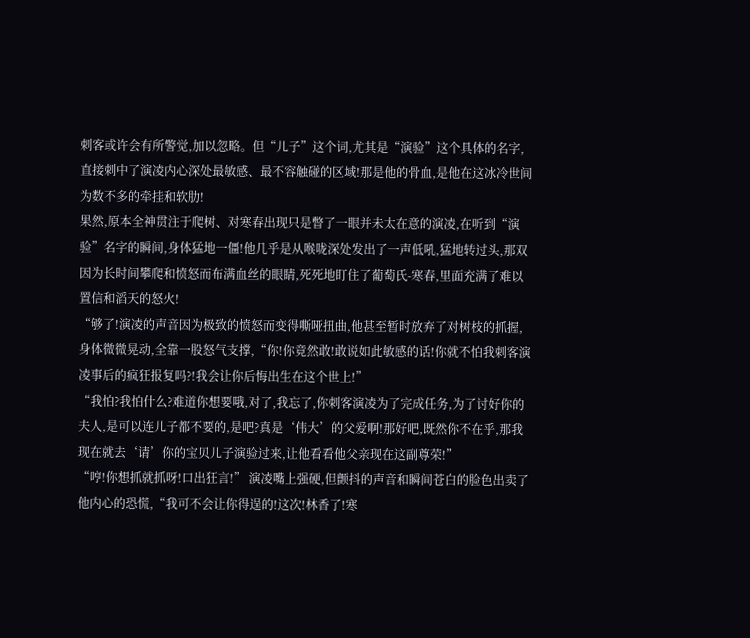刺客或许会有所警觉,加以忽略。但“儿子”这个词,尤其是“演验”这个具体的名字,直接刺中了演凌内心深处最敏感、最不容触碰的区域!那是他的骨血,是他在这冰冷世间为数不多的牵挂和软肋!
果然,原本全神贯注于爬树、对寒春出现只是瞥了一眼并未太在意的演凌,在听到“演验”名字的瞬间,身体猛地一僵!他几乎是从喉咙深处发出了一声低吼,猛地转过头,那双因为长时间攀爬和愤怒而布满血丝的眼睛,死死地盯住了葡萄氏-寒春,里面充满了难以置信和滔天的怒火!
“够了!演凌的声音因为极致的愤怒而变得嘶哑扭曲,他甚至暂时放弃了对树枝的抓握,身体微微晃动,全靠一股怒气支撑,“你!你竟然敢!敢说如此敏感的话!你就不怕我刺客演凌事后的疯狂报复吗?!我会让你后悔出生在这个世上!”
“我怕?我怕什么?难道你想要哦,对了,我忘了,你刺客演凌为了完成任务,为了讨好你的夫人,是可以连儿子都不要的,是吧?真是‘伟大’的父爱啊!那好吧,既然你不在乎,那我现在就去‘请’你的宝贝儿子演验过来,让他看看他父亲现在这副尊荣!”
“哼!你想抓就抓呀!口出狂言!” 演凌嘴上强硬,但颤抖的声音和瞬间苍白的脸色出卖了他内心的恐慌,“我可不会让你得逞的!这次!林香了!寒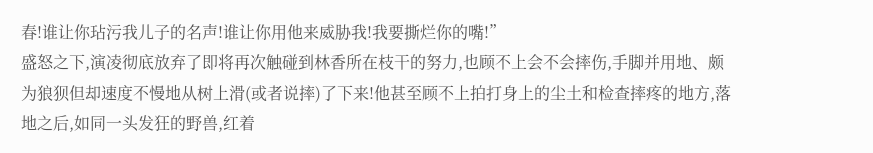春!谁让你玷污我儿子的名声!谁让你用他来威胁我!我要撕烂你的嘴!”
盛怒之下,演凌彻底放弃了即将再次触碰到林香所在枝干的努力,也顾不上会不会摔伤,手脚并用地、颇为狼狈但却速度不慢地从树上滑(或者说摔)了下来!他甚至顾不上拍打身上的尘土和检查摔疼的地方,落地之后,如同一头发狂的野兽,红着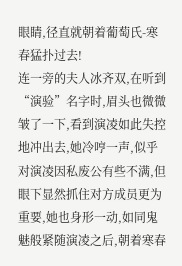眼睛,径直就朝着葡萄氏-寒春猛扑过去!
连一旁的夫人冰齐双,在听到“演验”名字时,眉头也微微皱了一下,看到演凌如此失控地冲出去,她冷哼一声,似乎对演凌因私废公有些不满,但眼下显然抓住对方成员更为重要,她也身形一动,如同鬼魅般紧随演凌之后,朝着寒春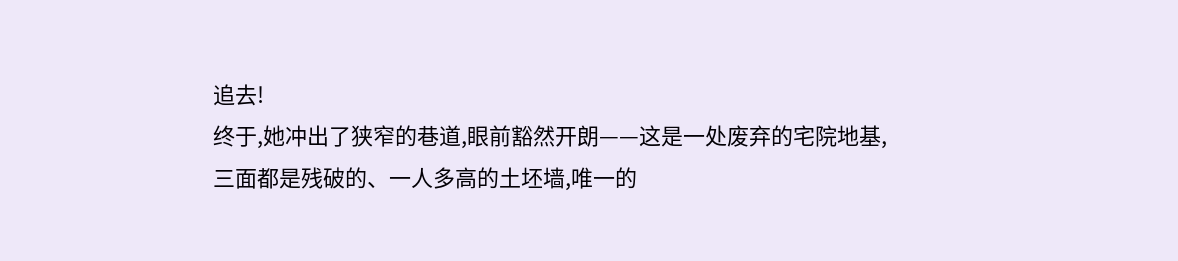追去!
终于,她冲出了狭窄的巷道,眼前豁然开朗——这是一处废弃的宅院地基,三面都是残破的、一人多高的土坯墙,唯一的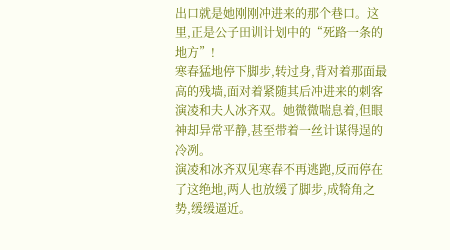出口就是她刚刚冲进来的那个巷口。这里,正是公子田训计划中的“死路一条的地方”!
寒春猛地停下脚步,转过身,背对着那面最高的残墙,面对着紧随其后冲进来的刺客演凌和夫人冰齐双。她微微喘息着,但眼神却异常平静,甚至带着一丝计谋得逞的冷冽。
演凌和冰齐双见寒春不再逃跑,反而停在了这绝地,两人也放缓了脚步,成犄角之势,缓缓逼近。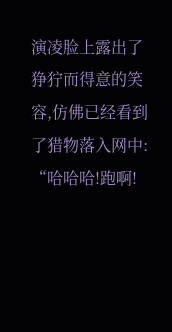演凌脸上露出了狰狞而得意的笑容,仿佛已经看到了猎物落入网中:
“哈哈哈!跑啊!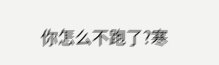你怎么不跑了?寒